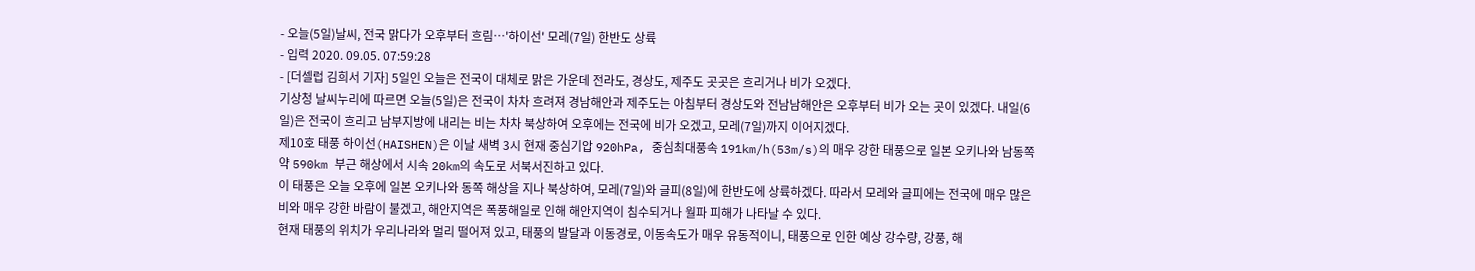- 오늘(5일)날씨, 전국 맑다가 오후부터 흐림…'하이선' 모레(7일) 한반도 상륙
- 입력 2020. 09.05. 07:59:28
- [더셀럽 김희서 기자] 5일인 오늘은 전국이 대체로 맑은 가운데 전라도, 경상도, 제주도 곳곳은 흐리거나 비가 오겠다.
기상청 날씨누리에 따르면 오늘(5일)은 전국이 차차 흐려져 경남해안과 제주도는 아침부터 경상도와 전남남해안은 오후부터 비가 오는 곳이 있겠다. 내일(6일)은 전국이 흐리고 남부지방에 내리는 비는 차차 북상하여 오후에는 전국에 비가 오겠고, 모레(7일)까지 이어지겠다.
제10호 태풍 하이선(HAISHEN)은 이날 새벽 3시 현재 중심기압 920hPa, 중심최대풍속 191km/h(53m/s)의 매우 강한 태풍으로 일본 오키나와 남동쪽 약 590km 부근 해상에서 시속 20km의 속도로 서북서진하고 있다.
이 태풍은 오늘 오후에 일본 오키나와 동쪽 해상을 지나 북상하여, 모레(7일)와 글피(8일)에 한반도에 상륙하겠다. 따라서 모레와 글피에는 전국에 매우 많은 비와 매우 강한 바람이 불겠고, 해안지역은 폭풍해일로 인해 해안지역이 침수되거나 월파 피해가 나타날 수 있다.
현재 태풍의 위치가 우리나라와 멀리 떨어져 있고, 태풍의 발달과 이동경로, 이동속도가 매우 유동적이니, 태풍으로 인한 예상 강수량, 강풍, 해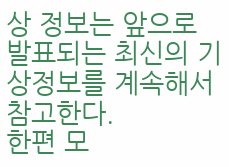상 정보는 앞으로 발표되는 최신의 기상정보를 계속해서 참고한다.
한편 모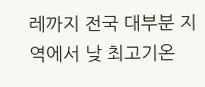레까지 전국 대부분 지역에서 낮 최고기온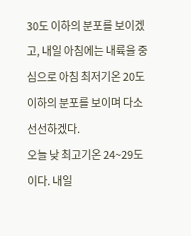30도 이하의 분포를 보이겠고, 내일 아침에는 내륙을 중심으로 아침 최저기온 20도 이하의 분포를 보이며 다소 선선하겠다.
오늘 낮 최고기온 24~29도이다. 내일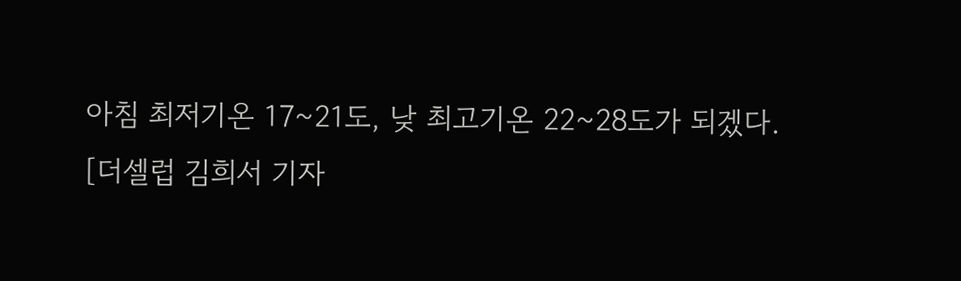아침 최저기온 17~21도, 낮 최고기온 22~28도가 되겠다.
[더셀럽 김희서 기자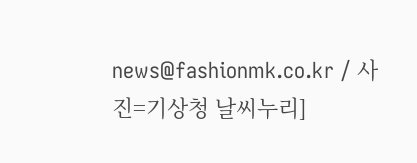news@fashionmk.co.kr / 사진=기상청 날씨누리]